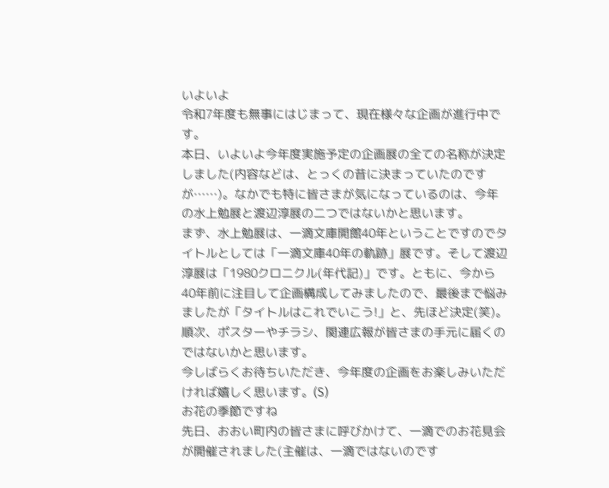いよいよ
令和7年度も無事にはじまって、現在様々な企画が進行中です。
本日、いよいよ今年度実施予定の企画展の全ての名称が決定しました(内容などは、とっくの昔に決まっていたのですが……)。なかでも特に皆さまが気になっているのは、今年の水上勉展と渡辺淳展の二つではないかと思います。
まず、水上勉展は、一滴文庫開館40年ということですのでタイトルとしては「一滴文庫40年の軌跡」展です。そして渡辺淳展は「1980クロニクル(年代記)」です。ともに、今から40年前に注目して企画構成してみましたので、最後まで悩みましたが「タイトルはこれでいこう!」と、先ほど決定(笑)。順次、ポスターやチラシ、関連広報が皆さまの手元に届くのではないかと思います。
今しばらくお待ちいただき、今年度の企画をお楽しみいただければ嬉しく思います。(S)
お花の季節ですね
先日、おおい町内の皆さまに呼びかけて、一滴でのお花見会が開催されました(主催は、一滴ではないのです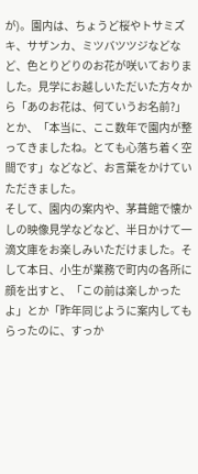が)。園内は、ちょうど桜やトサミズキ、サザンカ、ミツバツツジなどなど、色とりどりのお花が咲いておりました。見学にお越しいただいた方々から「あのお花は、何ていうお名前?」とか、「本当に、ここ数年で園内が整ってきましたね。とても心落ち着く空間です」などなど、お言葉をかけていただきました。
そして、園内の案内や、茅葺館で懐かしの映像見学などなど、半日かけて一滴文庫をお楽しみいただけました。そして本日、小生が業務で町内の各所に顔を出すと、「この前は楽しかったよ」とか「昨年同じように案内してもらったのに、すっか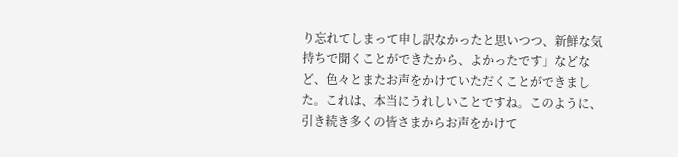り忘れてしまって申し訳なかったと思いつつ、新鮮な気持ちで聞くことができたから、よかったです」などなど、色々とまたお声をかけていただくことができました。これは、本当にうれしいことですね。このように、引き続き多くの皆さまからお声をかけて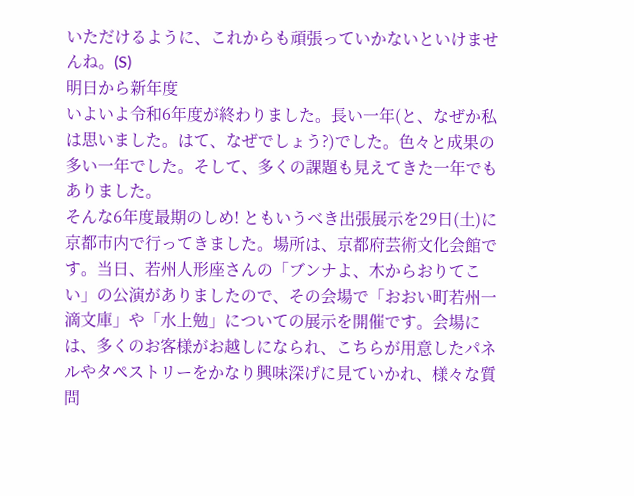いただけるように、これからも頑張っていかないといけませんね。(S)
明日から新年度
いよいよ令和6年度が終わりました。長い一年(と、なぜか私は思いました。はて、なぜでしょう?)でした。色々と成果の多い一年でした。そして、多くの課題も見えてきた一年でもありました。
そんな6年度最期のしめ! ともいうべき出張展示を29日(土)に京都市内で行ってきました。場所は、京都府芸術文化会館です。当日、若州人形座さんの「ブンナよ、木からおりてこい」の公演がありましたので、その会場で「おおい町若州一滴文庫」や「水上勉」についての展示を開催です。会場には、多くのお客様がお越しになられ、こちらが用意したパネルやタペストリーをかなり興味深げに見ていかれ、様々な質問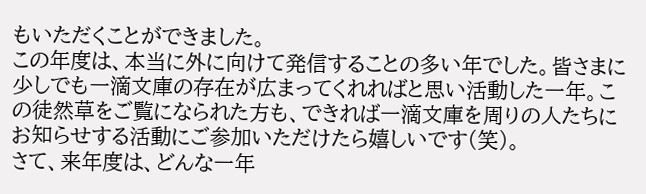もいただくことができました。
この年度は、本当に外に向けて発信することの多い年でした。皆さまに少しでも一滴文庫の存在が広まってくれればと思い活動した一年。この徒然草をご覧になられた方も、できれば一滴文庫を周りの人たちにお知らせする活動にご参加いただけたら嬉しいです(笑)。
さて、来年度は、どんな一年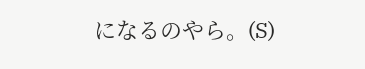になるのやら。(S)